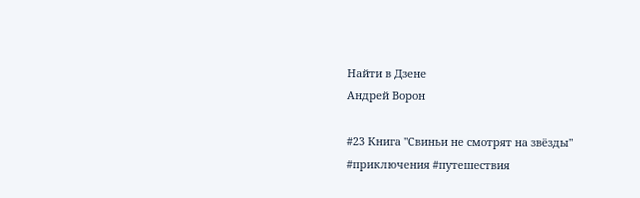Найти в Дзене
Aндрей Ворон

#23 Книга "Свиньи не смотрят на звёзды" #приключения #путешествия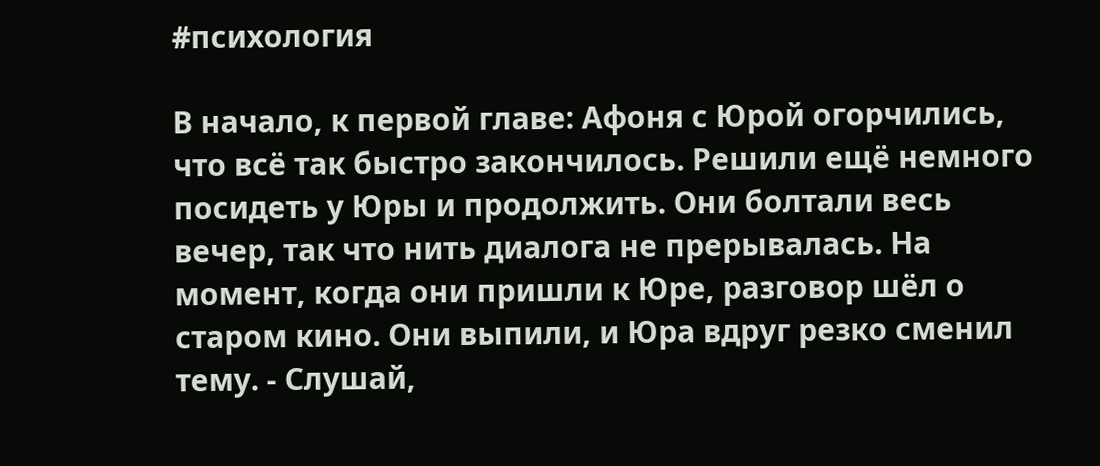#психология

В начало, к первой главе: Афоня с Юрой огорчились, что всё так быстро закончилось. Решили ещё немного посидеть у Юры и продолжить. Они болтали весь вечер, так что нить диалога не прерывалась. На момент, когда они пришли к Юре, разговор шёл о старом кино. Они выпили, и Юра вдруг резко сменил тему. - Слушай,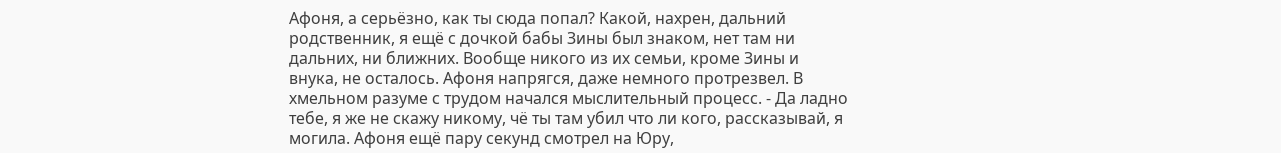Афоня, а серьёзно, как ты сюда попал? Какой, нахрен, дальний родственник, я ещё с дочкой бабы Зины был знаком, нет там ни дальних, ни ближних. Вообще никого из их семьи, кроме Зины и внука, не осталось. Афоня напрягся, даже немного протрезвел. В хмельном разуме с трудом начался мыслительный процесс. - Да ладно тебе, я же не скажу никому, чё ты там убил что ли кого, рассказывай, я могила. Афоня ещё пару секунд смотрел на Юру,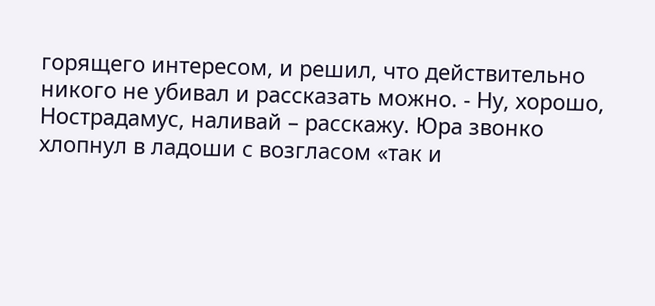горящего интересом, и решил, что действительно никого не убивал и рассказать можно. - Ну, хорошо, Нострадамус, наливай – расскажу. Юра звонко хлопнул в ладоши с возгласом «так и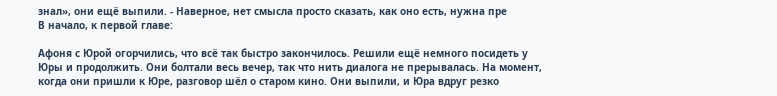знал», они ещё выпили. - Наверное, нет смысла просто сказать, как оно есть, нужна пре
В начало, к первой главе:

Афоня с Юрой огорчились, что всё так быстро закончилось. Решили ещё немного посидеть у Юры и продолжить. Они болтали весь вечер, так что нить диалога не прерывалась. На момент, когда они пришли к Юре, разговор шёл о старом кино. Они выпили, и Юра вдруг резко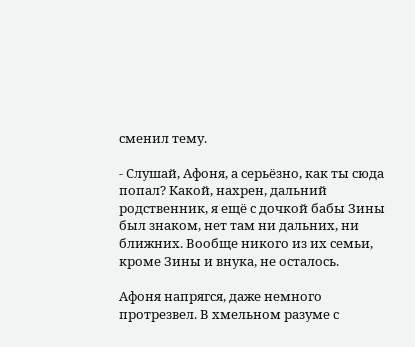сменил тему.

- Слушай, Афоня, а серьёзно, как ты сюда попал? Какой, нахрен, дальний родственник, я ещё с дочкой бабы Зины был знаком, нет там ни дальних, ни ближних. Вообще никого из их семьи, кроме Зины и внука, не осталось.

Афоня напрягся, даже немного протрезвел. В хмельном разуме с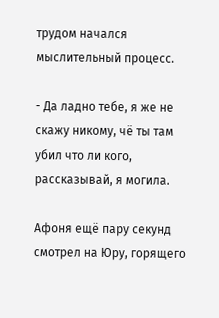трудом начался мыслительный процесс.

- Да ладно тебе, я же не скажу никому, чё ты там убил что ли кого, рассказывай, я могила.

Афоня ещё пару секунд смотрел на Юру, горящего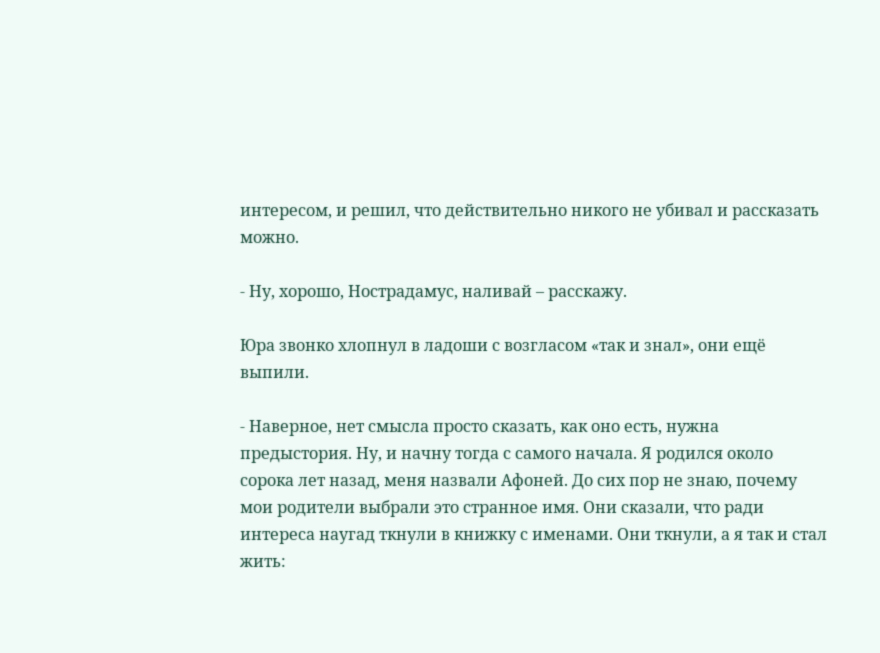интересом, и решил, что действительно никого не убивал и рассказать можно.

- Ну, хорошо, Нострадамус, наливай – расскажу.

Юра звонко хлопнул в ладоши с возгласом «так и знал», они ещё выпили.

- Наверное, нет смысла просто сказать, как оно есть, нужна предыстория. Ну, и начну тогда с самого начала. Я родился около сорока лет назад, меня назвали Афоней. До сих пор не знаю, почему мои родители выбрали это странное имя. Они сказали, что ради интереса наугад ткнули в книжку с именами. Они ткнули, а я так и стал жить: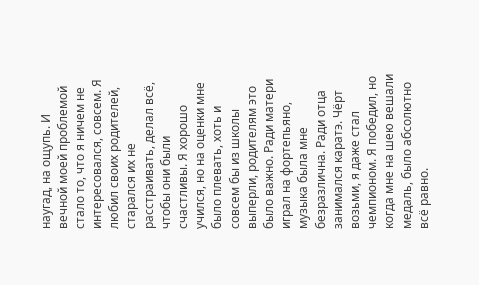наугад, на ощупь. И вечной моей проблемой стало то, что я ничем не интересовался, совсем. Я любил своих родителей, старался их не расстраивать, делал всё, чтобы они были счастливы. Я хорошо учился, но на оценки мне было плевать, хоть и совсем бы из школы выперли, родителям это было важно. Ради матери играл на фортепьяно, музыка была мне безразлична. Ради отца занимался каратэ. Чёрт возьми, я даже стал чемпионом. Я победил, но когда мне на шею вешали медаль, было абсолютно всё равно.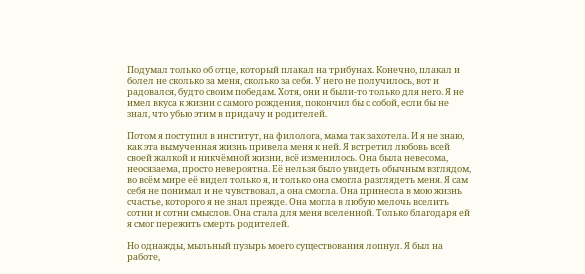Подумал только об отце, который плакал на трибунах. Конечно, плакал и болел не сколько за меня, сколько за себя. У него не получилось, вот и радовался, будто своим победам. Хотя, они и были-то только для него. Я не имел вкуса к жизни с самого рождения, покончил бы с собой, если бы не знал, что убью этим в придачу и родителей.

Потом я поступил в институт, на филолога, мама так захотела. И я не знаю, как эта вымученная жизнь привела меня к ней. Я встретил любовь всей своей жалкой и никчёмной жизни, всё изменилось. Она была невесома, неосязаема, просто невероятна. Её нельзя было увидеть обычным взглядом, во всём мире её видел только я, и только она смогла разглядеть меня. Я сам себя не понимал и не чувствовал, а она смогла. Она принесла в мою жизнь счастье, которого я не знал прежде. Она могла в любую мелочь вселить сотни и сотни смыслов. Она стала для меня вселенной. Только благодаря ей я смог пережить смерть родителей.

Но однажды, мыльный пузырь моего существования лопнул. Я был на работе,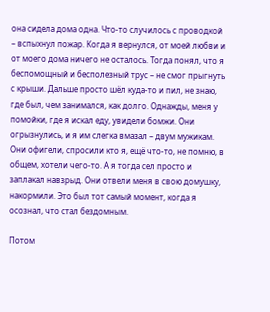она сидела дома одна. Что-то случилось с проводкой – вспыхнул пожар. Когда я вернулся, от моей любви и от моего дома ничего не осталось. Тогда понял, что я беспомощный и бесполезный трус – не смог прыгнуть с крыши. Дальше просто шёл куда-то и пил, не знаю, где был, чем занимался, как долго. Однажды, меня у помойки, где я искал еду, увидели бомжи. Они огрызнулись, и я им слегка вмазал – двум мужикам. Они офигели, спросили кто я, ещё что-то, не помню, в общем, хотели чего-то. А я тогда сел просто и заплакал навзрыд. Они отвели меня в свою домушку, накормили. Это был тот самый момент, когда я осознал, что стал бездомным.

Потом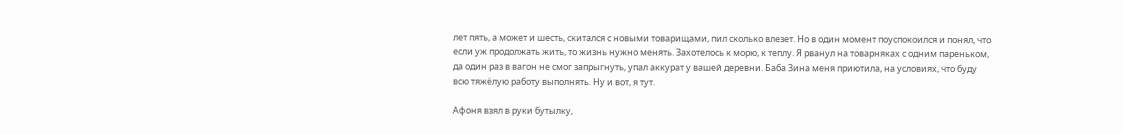лет пять, а может и шесть, скитался с новыми товарищами, пил сколько влезет. Но в один момент поуспокоился и понял, что если уж продолжать жить, то жизнь нужно менять. Захотелось к морю, к теплу. Я рванул на товарняках с одним пареньком, да один раз в вагон не смог запрыгнуть, упал аккурат у вашей деревни. Баба Зина меня приютила, на условиях, что буду всю тяжёлую работу выполнять. Ну и вот, я тут.

Афоня взял в руки бутылку,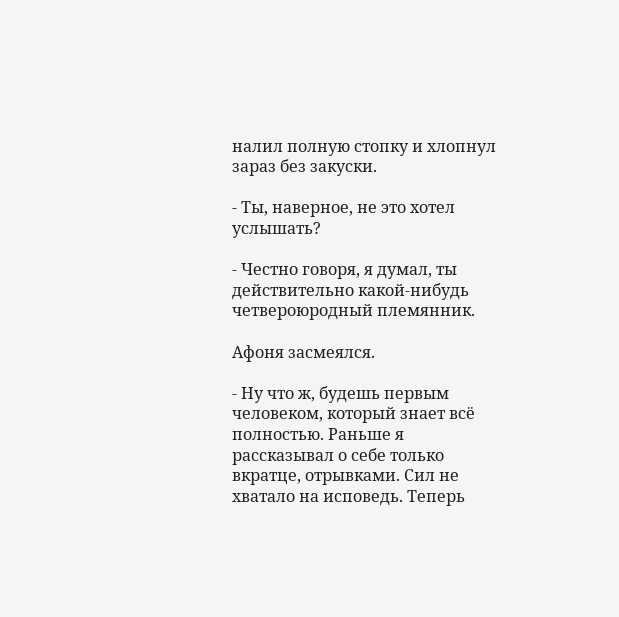налил полную стопку и хлопнул зараз без закуски.

- Ты, наверное, не это хотел услышать?

- Честно говоря, я думал, ты действительно какой-нибудь четвероюродный племянник.

Афоня засмеялся.

- Ну что ж, будешь первым человеком, который знает всё полностью. Раньше я рассказывал о себе только вкратце, отрывками. Сил не хватало на исповедь. Теперь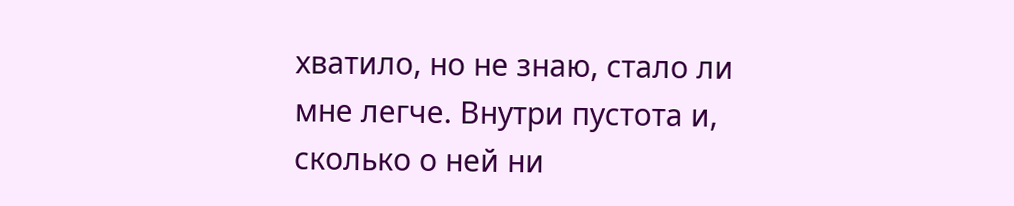хватило, но не знаю, стало ли мне легче. Внутри пустота и, сколько о ней ни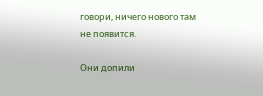говори, ничего нового там не появится.

Они допили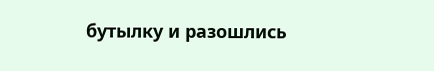бутылку и разошлись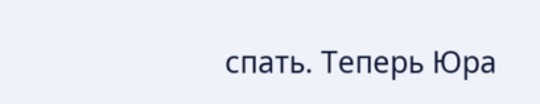спать. Теперь Юра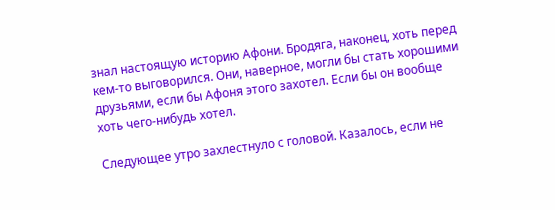знал настоящую историю Афони. Бродяга, наконец, хоть перед кем-то выговорился. Они, наверное, могли бы стать хорошими друзьями, если бы Афоня этого захотел. Если бы он вообще хоть чего-нибудь хотел.

Следующее утро захлестнуло с головой. Казалось, если не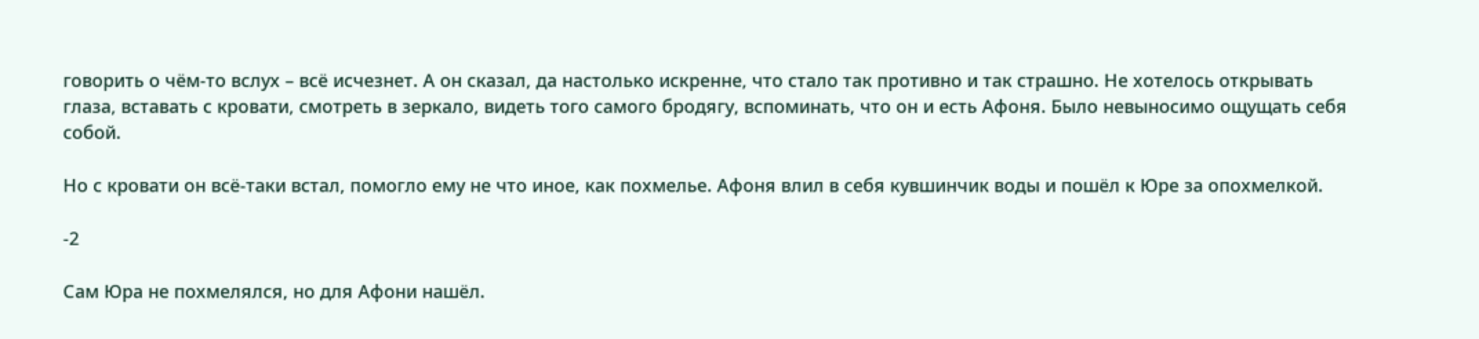говорить о чём-то вслух – всё исчезнет. А он сказал, да настолько искренне, что стало так противно и так страшно. Не хотелось открывать глаза, вставать с кровати, смотреть в зеркало, видеть того самого бродягу, вспоминать, что он и есть Афоня. Было невыносимо ощущать себя собой.

Но с кровати он всё-таки встал, помогло ему не что иное, как похмелье. Афоня влил в себя кувшинчик воды и пошёл к Юре за опохмелкой.

-2

Сам Юра не похмелялся, но для Афони нашёл.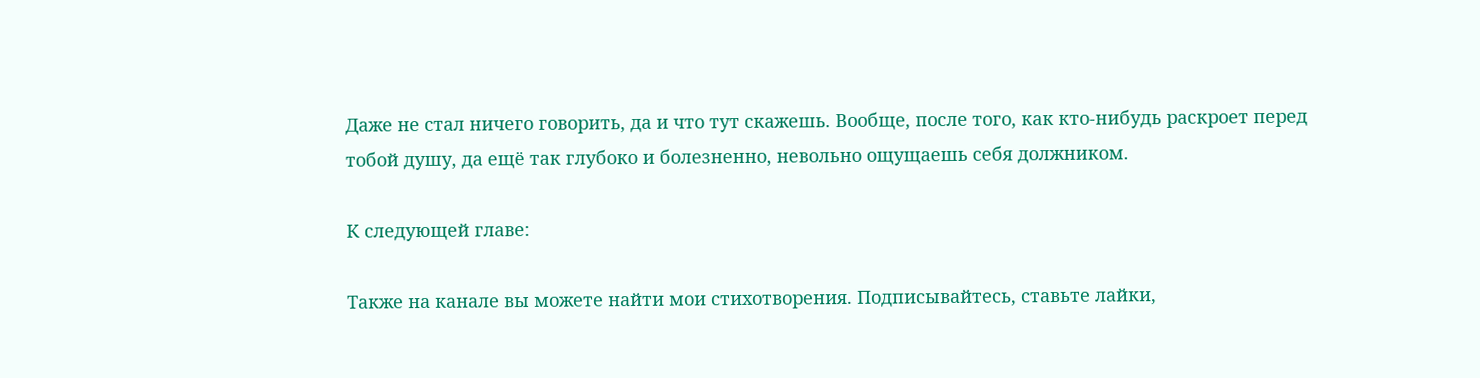Даже не стал ничего говорить, да и что тут скажешь. Вообще, после того, как кто-нибудь раскроет перед тобой душу, да ещё так глубоко и болезненно, невольно ощущаешь себя должником.

К следующей главе:

Также на канале вы можете найти мои стихотворения. Подписывайтесь, ставьте лайки,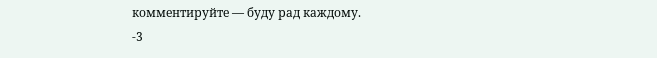комментируйте — буду рад каждому.
-3